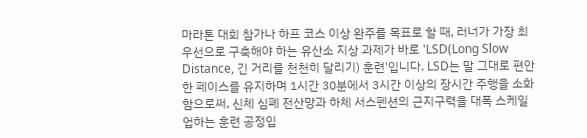마라톤 대회 참가나 하프 코스 이상 완주를 목표로 할 때, 러너가 가장 최우선으로 구축해야 하는 유산소 지상 과제가 바로 'LSD(Long Slow Distance, 긴 거리를 천천히 달리기) 훈련'입니다. LSD는 말 그대로 편안한 페이스를 유지하며 1시간 30분에서 3시간 이상의 장시간 주행을 소화함으로써, 신체 심폐 전산망과 하체 서스펜션의 근지구력을 대폭 스케일업하는 훈련 공정입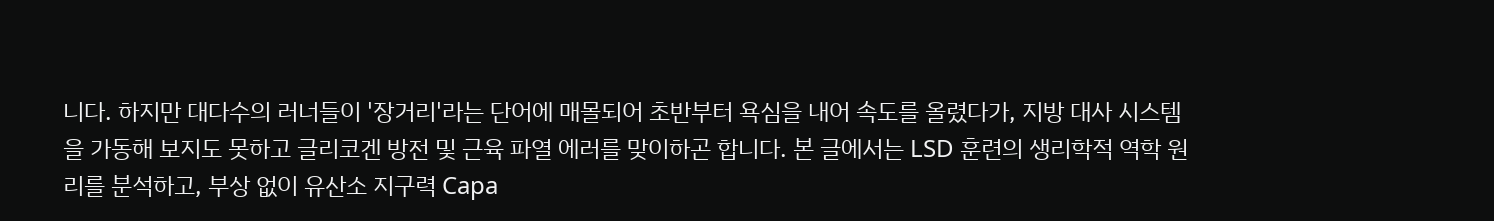니다. 하지만 대다수의 러너들이 '장거리'라는 단어에 매몰되어 초반부터 욕심을 내어 속도를 올렸다가, 지방 대사 시스템을 가동해 보지도 못하고 글리코겐 방전 및 근육 파열 에러를 맞이하곤 합니다. 본 글에서는 LSD 훈련의 생리학적 역학 원리를 분석하고, 부상 없이 유산소 지구력 Capa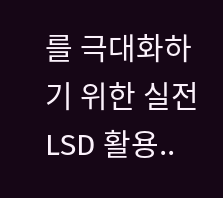를 극대화하기 위한 실전 LSD 활용..